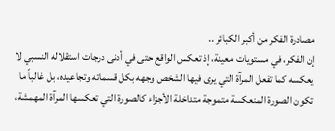مصادرة الفكر من أكبر الكبائر ..
إن الفكر، في مستويات معينة، إذ تعكس الواقع حتى في أدنى درجات استقلاله النسبي لا يعكسه كما تفعل المرآة التي يرى فيها الشخص وجهه بكل قسماته وتجاعيده، بل غالباً ما تكون الصورة المنعكسة متموجة متداخلة الأجزاء كالصورة التي تعكسها المرآة المهمشة،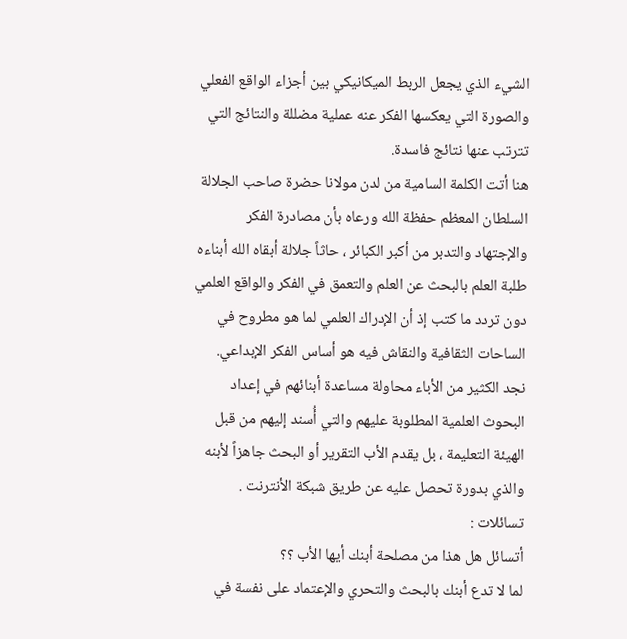الشيء الذي يجعل الربط الميكانيكي بين أجزاء الواقع الفعلي والصورة التي يعكسها الفكر عنه عملية مضللة والنتائج التي تترتب عنها نتائج فاسدة.
هنا أتت الكلمة السامية من لدن مولانا حضرة صاحب الجلالة السلطان المعظم حفظة الله ورعاه بأن مصادرة الفكر والإجتهاد والتدبر من أكبر الكبائر ، حاثاً جلالة أبقاه الله أبناءه طلبة العلم بالبحث عن العلم والتعمق في الفكر والواقع العلمي دون تردد ما كتب إذ أن الإدراك العلمي لما هو مطروح في الساحات الثقافية والنقاش فيه هو أساس الفكر الإبداعي.
نجد الكثير من الأباء محاولة مساعدة أبنائهم في إعداد البحوث العلمية المطلوبة عليهم والتي أُسند إليهم من قبل الهيئة التعليمة ، بل يقدم الأب التقرير أو البحث جاهزاً لأبنه والذي بدورة تحصل عليه عن طريق شبكة الأنترنت .
تسائلات :
أتسائل هل هذا من مصلحة أبنك أيها الأب ؟؟
لما لا تدع أبنك بالبحث والتحري والإعتماد على نفسة في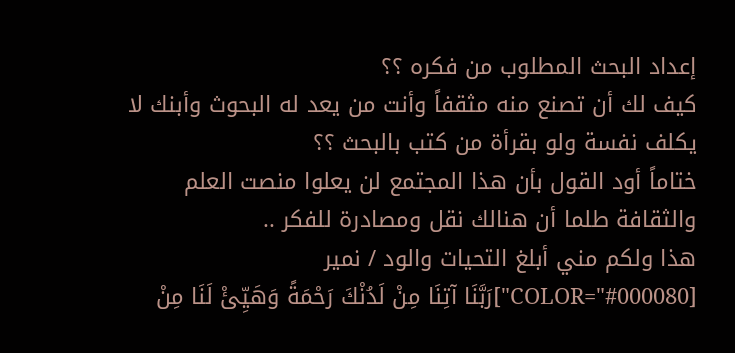إعداد البحث المطلوب من فكره ؟؟
كيف لك أن تصنع منه مثقفاً وأنت من يعد له البحوث وأبنك لا يكلف نفسة ولو بقرأة من كتب بالبحث ؟؟
ختاماً أود القول بأن هذا المجتمع لن يعلوا منصت العلم والثقافة طلما أن هنالك نقل ومصادرة للفكر ..
هذا ولكم مني أبلغ التحيات والود / نمير
[COLOR="#000080"]رَبَّنَا آتِنَا مِنْ لَدُنْكَ رَحْمَةً وَهَيِّئْ لَنَا مِنْ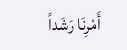أَمْرِنَا رَشَداً